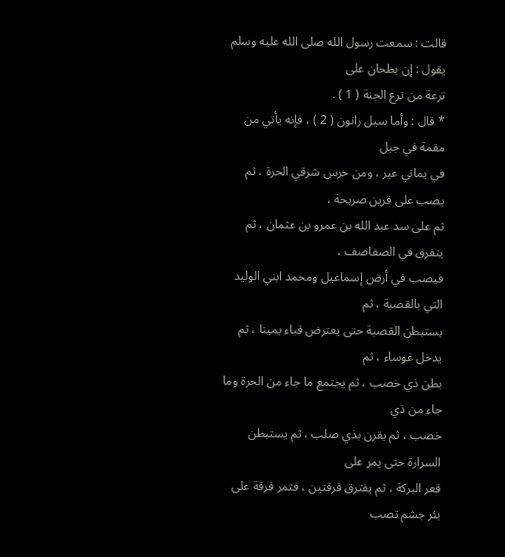قالت : سمعت رسول الله صلى الله عليه وسلم يقول : إن بطحان على
ترعة من ترع الجنة ( 1 ) .
* قال : وأما سيل رانون ( 2 ) ، فإنه يأتي من مقمة في جبل
في يماني عير ، ومن حرس شرقي الحرة ، ثم يصب على قرين صريحة ،
ثم على سد عبد الله بن عمرو بن عثمان ، ثم يتفرق في الصفاصف ،
فيصب في أرض إسماعيل ومحمد ابني الوليد التي بالقصبة ، ثم
يستبطن القصبة حتى يعترض قباء يمينا ، ثم يدخل غوساء ، ثم
بطن ذي خصب ، ثم يجتمع ما جاء من الحرة وما جاء من ذي
خصب ، ثم يقرن بذي صلب ، ثم يستبطن السرارة حتى يمر على
قعر البركة ، ثم يفترق فرقتين ، فتمر فرقة على بئر جشم تصب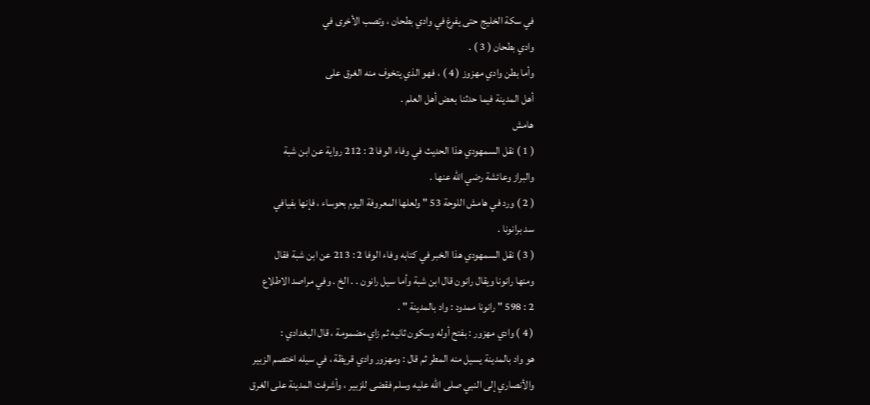في سكة الخليج حتى يفرغ في وادي بطحان ، وتصب الأخرى في
وادي بطحان ( 3 ) .
وأما بطن وادي مهزوز ( 4 ) ، فهو الذي يتخوف منه الغرق على
أهل المدينة فيما حدثنا بعض أهل العلم .
هامش
( 1 ) نقل السمهودي هذا الحديث في وفاء الوفا 2 : 212 رواية عن ابن شبة
والبراز وعائشة رضي الله عنها .
( 2 ) ورد في هامش اللوحة 53 " ولعلها المعروفة اليوم بحوساء ، فإنها بفيافي
سد برانونا .
( 3 ) نقل السمهودي هذا الخبر في كتابه وفاء الوفا 2 : 213 عن ابن شبة فقال
ومنها رانونا ويقال رانون قال ابن شبة وأما سيل رانون . . الخ . وفي مراصد الاطلاع
2 : 598 " رانونا ممدود : واد بالمدينة " .
( 4 ) وادي مهزور : بفتح أوله وسكون ثانيه ثم زاي مضمومة ، قال البغدادي :
هو واد بالمدينة يسيل منه المطر ثم قال : ومهزور وادي قريظة ، في سيله اختصم الزبير
والأنصاري إلى النبي صلى الله عليه وسلم فقضى للزبير ، وأشرفت المدينة على الغرق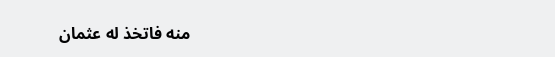منه فاتخذ له عثمان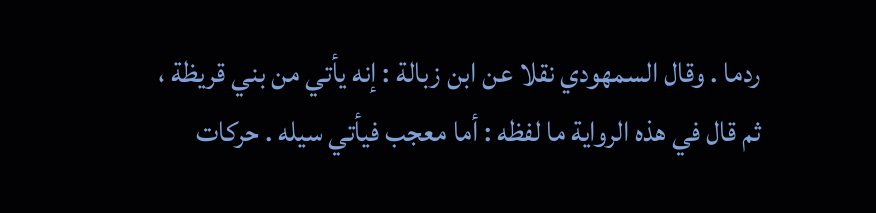ردما . وقال السمهودي نقلا عن ابن زبالة : إنه يأتي من بني قريظة ،
ثم قال في هذه الرواية ما لفظه : أما معجب فيأتي سيله . حركات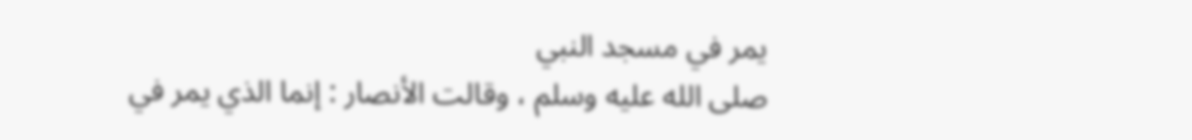يمر في مسجد النبي
صلى الله عليه وسلم ، وقالت الأنصار : إنما الذي يمر في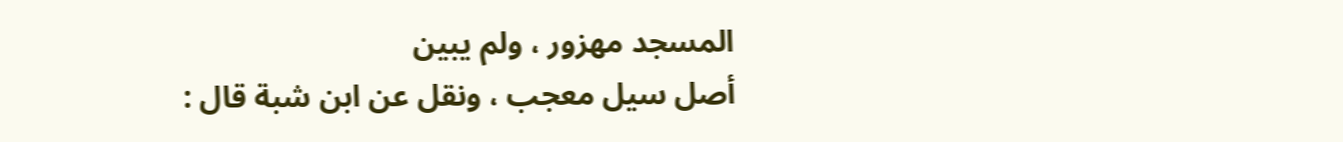المسجد مهزور ، ولم يبين
أصل سيل معجب ، ونقل عن ابن شبة قال :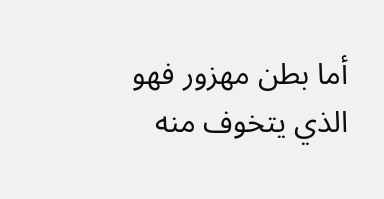أما بطن مهزور فهو الذي يتخوف منه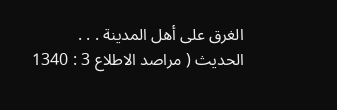الغرق على أهل المدينة . . . الحديث ( مراصد الاطلاع 3 : 1340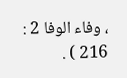، وفاء الوفا 2 : 216 ) .